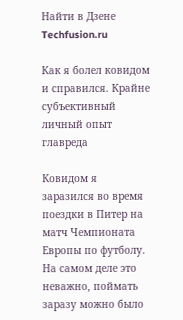Найти в Дзене
Techfusion.ru

Как я болел ковидом и справился. Крайне субъективный личный опыт главреда

Ковидом я заразился во время поездки в Питер на матч Чемпионата Европы по футболу. На самом деле это неважно, поймать заразу можно было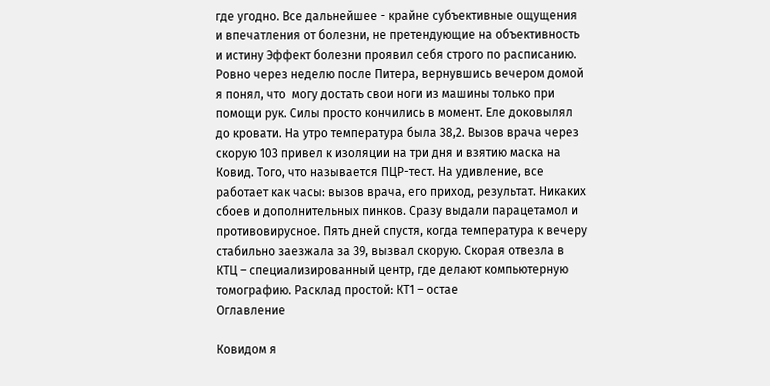где угодно. Все дальнейшее - крайне субъективные ощущения и впечатления от болезни, не претендующие на объективность и истину Эффект болезни проявил себя строго по расписанию. Ровно через неделю после Питера, вернувшись вечером домой я понял, что  могу достать свои ноги из машины только при помощи рук. Силы просто кончились в момент. Еле доковылял до кровати. На утро температура была 38,2. Вызов врача через скорую 103 привел к изоляции на три дня и взятию маска на Ковид. Того, что называется ПЦР-тест. На удивление, все работает как часы: вызов врача, его приход, результат. Никаких сбоев и дополнительных пинков. Сразу выдали парацетамол и противовирусное. Пять дней спустя, когда температура к вечеру стабильно заезжала за 39, вызвал скорую. Скорая отвезла в КТЦ – специализированный центр, где делают компьютерную томографию. Расклад простой: КТ1 – остае
Оглавление

Ковидом я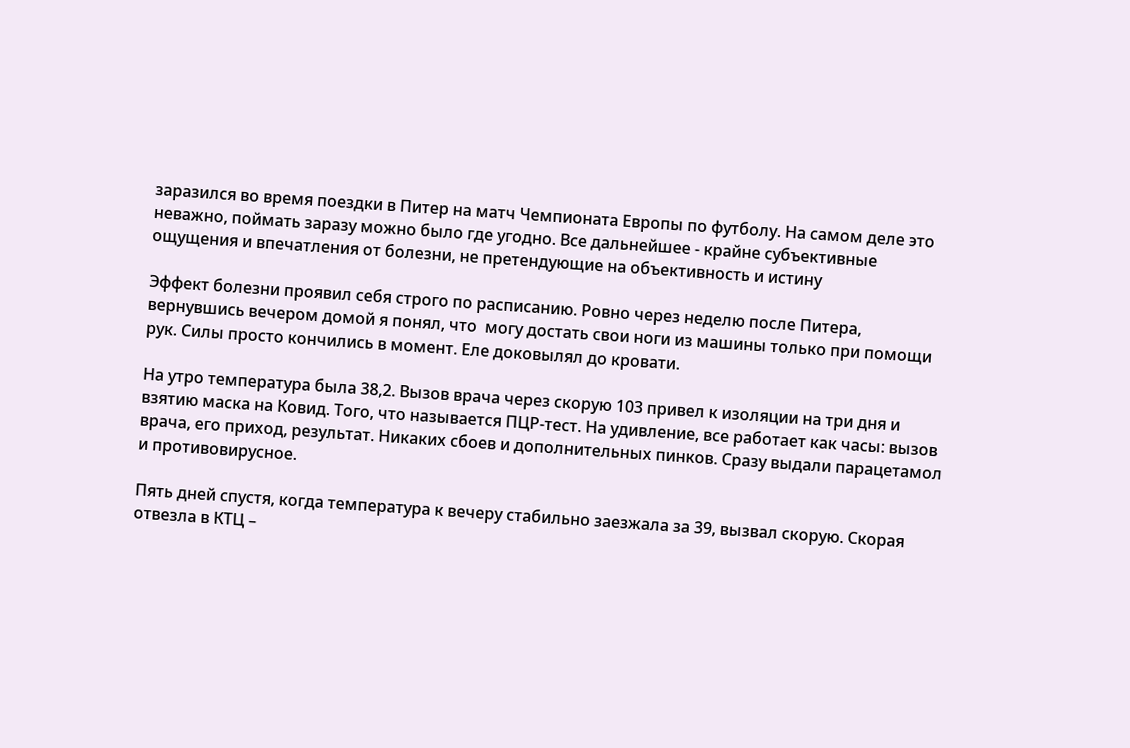заразился во время поездки в Питер на матч Чемпионата Европы по футболу. На самом деле это неважно, поймать заразу можно было где угодно. Все дальнейшее - крайне субъективные ощущения и впечатления от болезни, не претендующие на объективность и истину

Эффект болезни проявил себя строго по расписанию. Ровно через неделю после Питера, вернувшись вечером домой я понял, что  могу достать свои ноги из машины только при помощи рук. Силы просто кончились в момент. Еле доковылял до кровати.

На утро температура была 38,2. Вызов врача через скорую 103 привел к изоляции на три дня и взятию маска на Ковид. Того, что называется ПЦР-тест. На удивление, все работает как часы: вызов врача, его приход, результат. Никаких сбоев и дополнительных пинков. Сразу выдали парацетамол и противовирусное.

Пять дней спустя, когда температура к вечеру стабильно заезжала за 39, вызвал скорую. Скорая отвезла в КТЦ –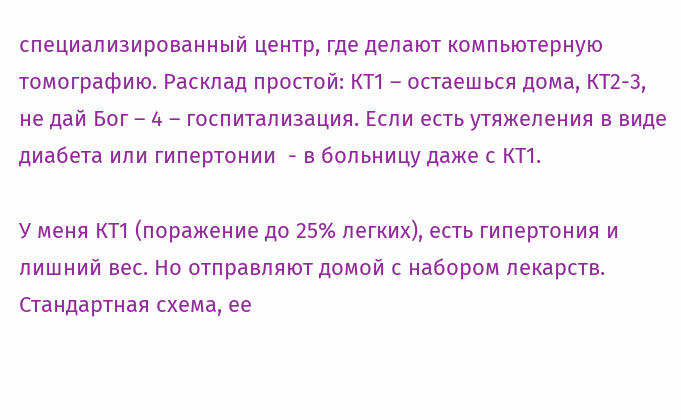специализированный центр, где делают компьютерную томографию. Расклад простой: КТ1 – остаешься дома, КТ2-3, не дай Бог – 4 – госпитализация. Если есть утяжеления в виде диабета или гипертонии  - в больницу даже с КТ1.

У меня КТ1 (поражение до 25% легких), есть гипертония и лишний вес. Но отправляют домой с набором лекарств. Стандартная схема, ее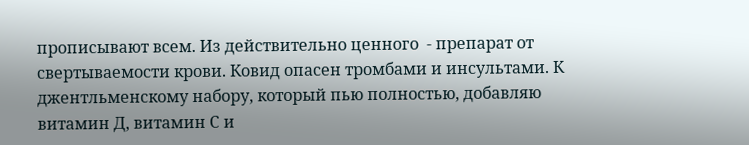прописывают всем. Из действительно ценного  - препарат от свертываемости крови. Ковид опасен тромбами и инсультами. К джентльменскому набору, который пью полностью, добавляю витамин Д, витамин С и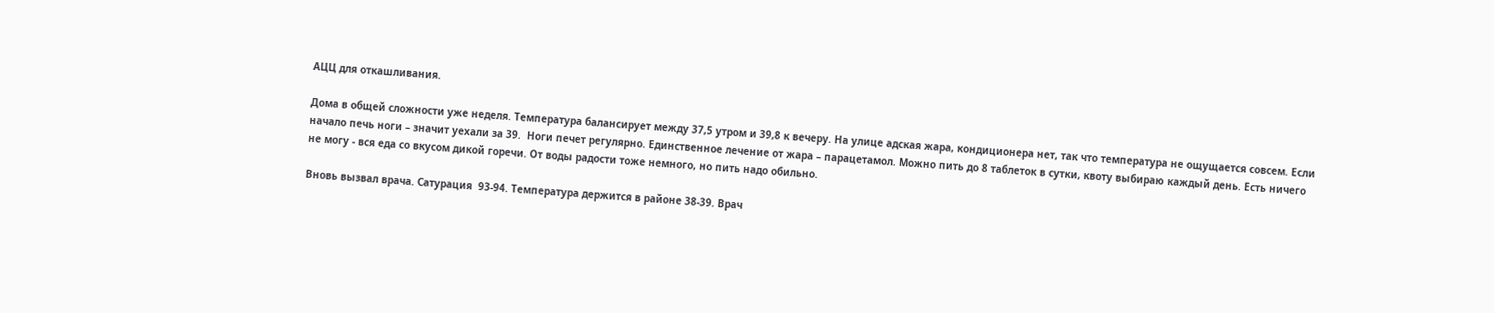АЦЦ для откашливания.

Дома в общей сложности уже неделя. Температура балансирует между 37,5 утром и 39,8 к вечеру. На улице адская жара, кондиционера нет, так что температура не ощущается совсем. Если начало печь ноги – значит уехали за 39.  Ноги печет регулярно. Единственное лечение от жара – парацетамол. Можно пить до 8 таблеток в сутки, квоту выбираю каждый день. Есть ничего не могу - вся еда со вкусом дикой горечи. От воды радости тоже немного, но пить надо обильно.

Вновь вызвал врача. Сатурация  93-94. Температура держится в районе 38-39. Врач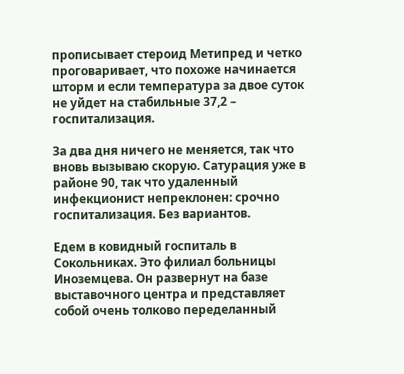прописывает стероид Метипред и четко проговаривает, что похоже начинается шторм и если температура за двое суток не уйдет на стабильные 37,2 – госпитализация.

За два дня ничего не меняется, так что вновь вызываю скорую. Сатурация уже в районе 90, так что удаленный инфекционист непреклонен: срочно госпитализация. Без вариантов.

Едем в ковидный госпиталь в Сокольниках. Это филиал больницы Иноземцева. Он развернут на базе выставочного центра и представляет собой очень толково переделанный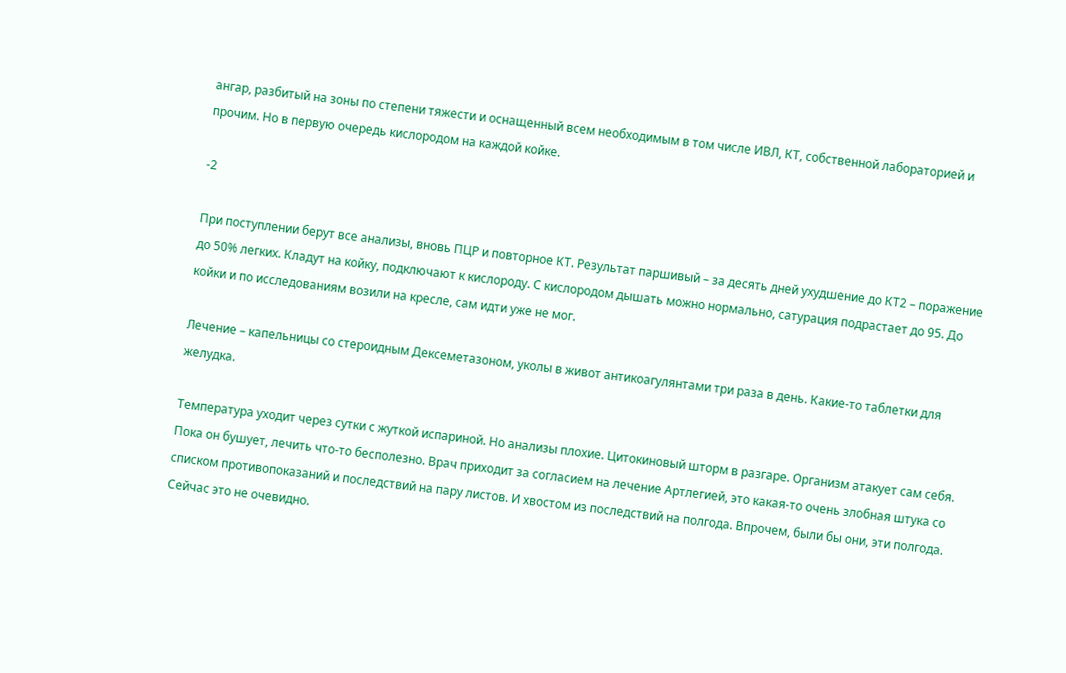ангар, разбитый на зоны по степени тяжести и оснащенный всем необходимым в том числе ИВЛ, КТ, собственной лабораторией и прочим. Но в первую очередь кислородом на каждой койке.

-2

При поступлении берут все анализы, вновь ПЦР и повторное КТ. Результат паршивый – за десять дней ухудшение до КТ2 – поражение до 50% легких. Кладут на койку, подключают к кислороду. С кислородом дышать можно нормально, сатурация подрастает до 95. До койки и по исследованиям возили на кресле, сам идти уже не мог.

Лечение – капельницы со стероидным Дексеметазоном, уколы в живот антикоагулянтами три раза в день. Какие-то таблетки для желудка.

Температура уходит через сутки с жуткой испариной. Но анализы плохие. Цитокиновый шторм в разгаре. Организм атакует сам себя. Пока он бушует, лечить что-то бесполезно. Врач приходит за согласием на лечение Артлегией, это какая-то очень злобная штука со списком противопоказаний и последствий на пару листов. И хвостом из последствий на полгода. Впрочем, были бы они, эти полгода. Сейчас это не очевидно.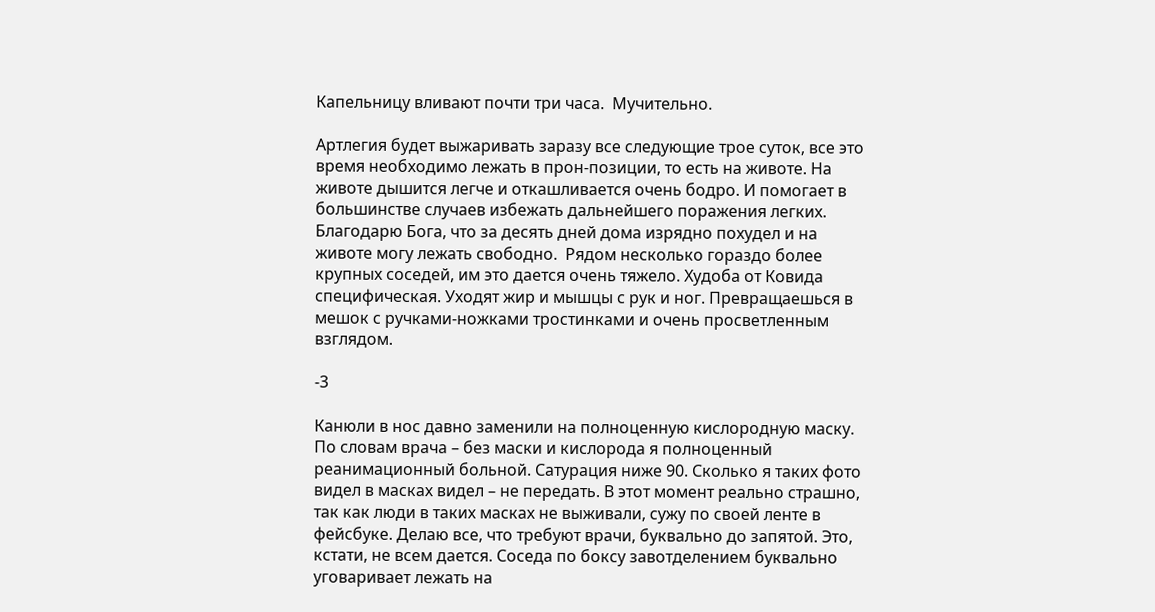Капельницу вливают почти три часа.  Мучительно.

Артлегия будет выжаривать заразу все следующие трое суток, все это время необходимо лежать в прон-позиции, то есть на животе. На животе дышится легче и откашливается очень бодро. И помогает в большинстве случаев избежать дальнейшего поражения легких. Благодарю Бога, что за десять дней дома изрядно похудел и на животе могу лежать свободно.  Рядом несколько гораздо более крупных соседей, им это дается очень тяжело. Худоба от Ковида специфическая. Уходят жир и мышцы с рук и ног. Превращаешься в мешок с ручками-ножками тростинками и очень просветленным взглядом.

-3

Канюли в нос давно заменили на полноценную кислородную маску. По словам врача – без маски и кислорода я полноценный реанимационный больной. Сатурация ниже 90. Сколько я таких фото видел в масках видел – не передать. В этот момент реально страшно, так как люди в таких масках не выживали, сужу по своей ленте в фейсбуке. Делаю все, что требуют врачи, буквально до запятой. Это, кстати, не всем дается. Соседа по боксу завотделением буквально уговаривает лежать на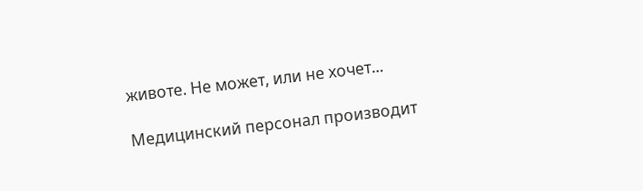животе. Не может, или не хочет...

Медицинский персонал производит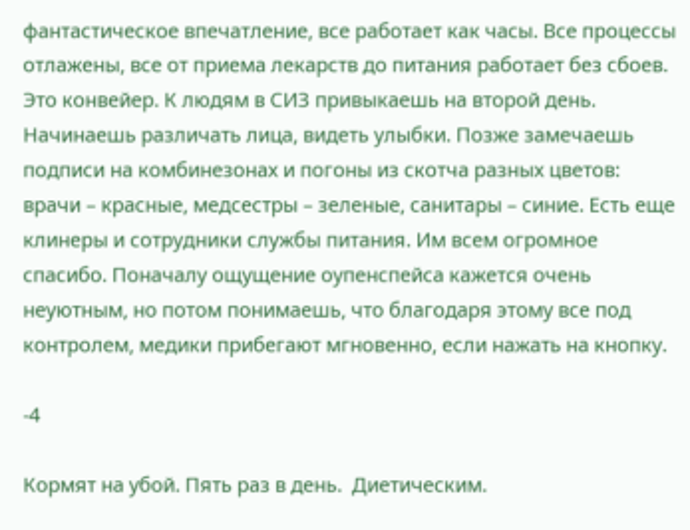фантастическое впечатление, все работает как часы. Все процессы отлажены, все от приема лекарств до питания работает без сбоев. Это конвейер. К людям в СИЗ привыкаешь на второй день. Начинаешь различать лица, видеть улыбки. Позже замечаешь подписи на комбинезонах и погоны из скотча разных цветов: врачи – красные, медсестры – зеленые, санитары – синие. Есть еще клинеры и сотрудники службы питания. Им всем огромное спасибо. Поначалу ощущение оупенспейса кажется очень неуютным, но потом понимаешь, что благодаря этому все под контролем, медики прибегают мгновенно, если нажать на кнопку.

-4

Кормят на убой. Пять раз в день.  Диетическим.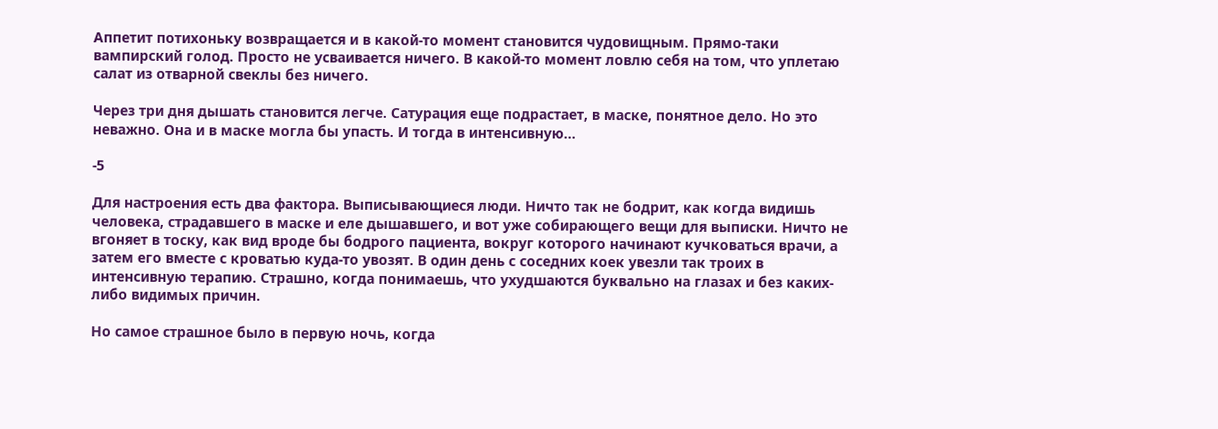Аппетит потихоньку возвращается и в какой-то момент становится чудовищным. Прямо-таки вампирский голод. Просто не усваивается ничего. В какой-то момент ловлю себя на том, что уплетаю салат из отварной свеклы без ничего.

Через три дня дышать становится легче. Сатурация еще подрастает, в маске, понятное дело. Но это неважно. Она и в маске могла бы упасть. И тогда в интенсивную…

-5

Для настроения есть два фактора. Выписывающиеся люди. Ничто так не бодрит, как когда видишь человека, страдавшего в маске и еле дышавшего, и вот уже собирающего вещи для выписки. Ничто не вгоняет в тоску, как вид вроде бы бодрого пациента, вокруг которого начинают кучковаться врачи, а затем его вместе с кроватью куда-то увозят. В один день с соседних коек увезли так троих в интенсивную терапию. Страшно, когда понимаешь, что ухудшаются буквально на глазах и без каких-либо видимых причин.

Но самое страшное было в первую ночь, когда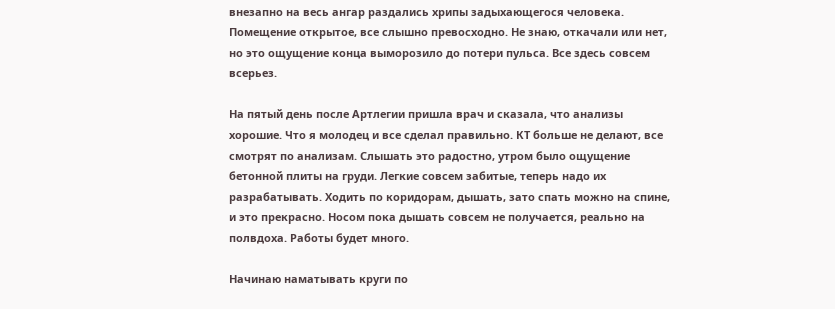внезапно на весь ангар раздались хрипы задыхающегося человека. Помещение открытое, все слышно превосходно. Не знаю, откачали или нет, но это ощущение конца выморозило до потери пульса. Все здесь совсем всерьез.

На пятый день после Артлегии пришла врач и сказала, что анализы хорошие. Что я молодец и все сделал правильно. КТ больше не делают, все смотрят по анализам. Слышать это радостно, утром было ощущение бетонной плиты на груди. Легкие совсем забитые, теперь надо их разрабатывать. Ходить по коридорам, дышать, зато спать можно на спине, и это прекрасно. Носом пока дышать совсем не получается, реально на полвдоха. Работы будет много.

Начинаю наматывать круги по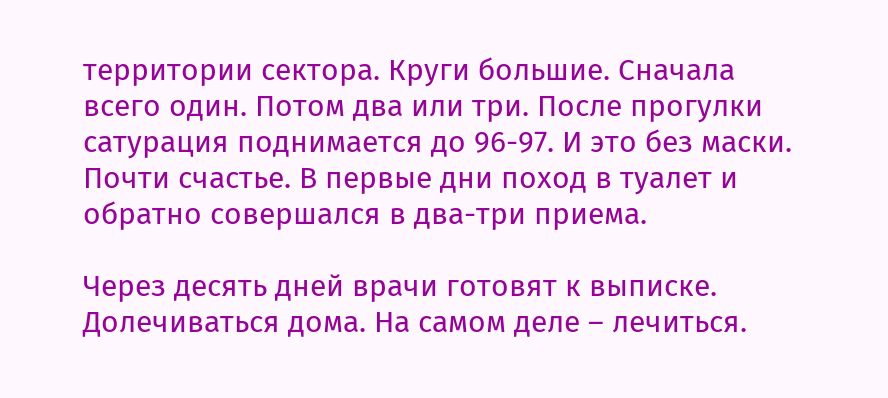территории сектора. Круги большие. Сначала всего один. Потом два или три. После прогулки сатурация поднимается до 96-97. И это без маски. Почти счастье. В первые дни поход в туалет и обратно совершался в два-три приема.

Через десять дней врачи готовят к выписке. Долечиваться дома. На самом деле – лечиться.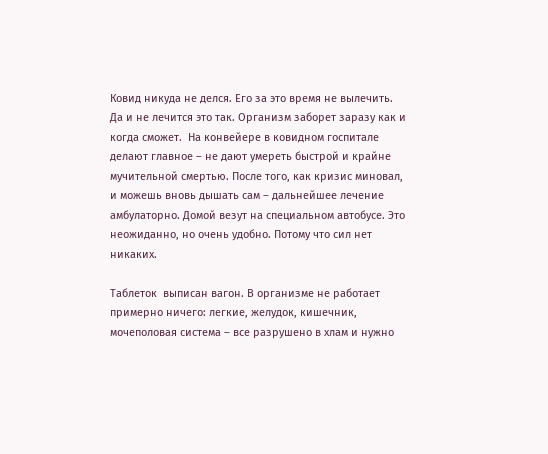Ковид никуда не делся. Его за это время не вылечить. Да и не лечится это так. Организм заборет заразу как и когда сможет.  На конвейере в ковидном госпитале делают главное – не дают умереть быстрой и крайне мучительной смертью. После того, как кризис миновал, и можешь вновь дышать сам – дальнейшее лечение амбулаторно. Домой везут на специальном автобусе. Это неожиданно, но очень удобно. Потому что сил нет никаких.

Таблеток  выписан вагон. В организме не работает примерно ничего: легкие, желудок, кишечник, мочеполовая система – все разрушено в хлам и нужно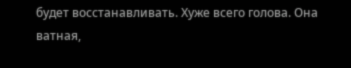будет восстанавливать. Хуже всего голова. Она ватная,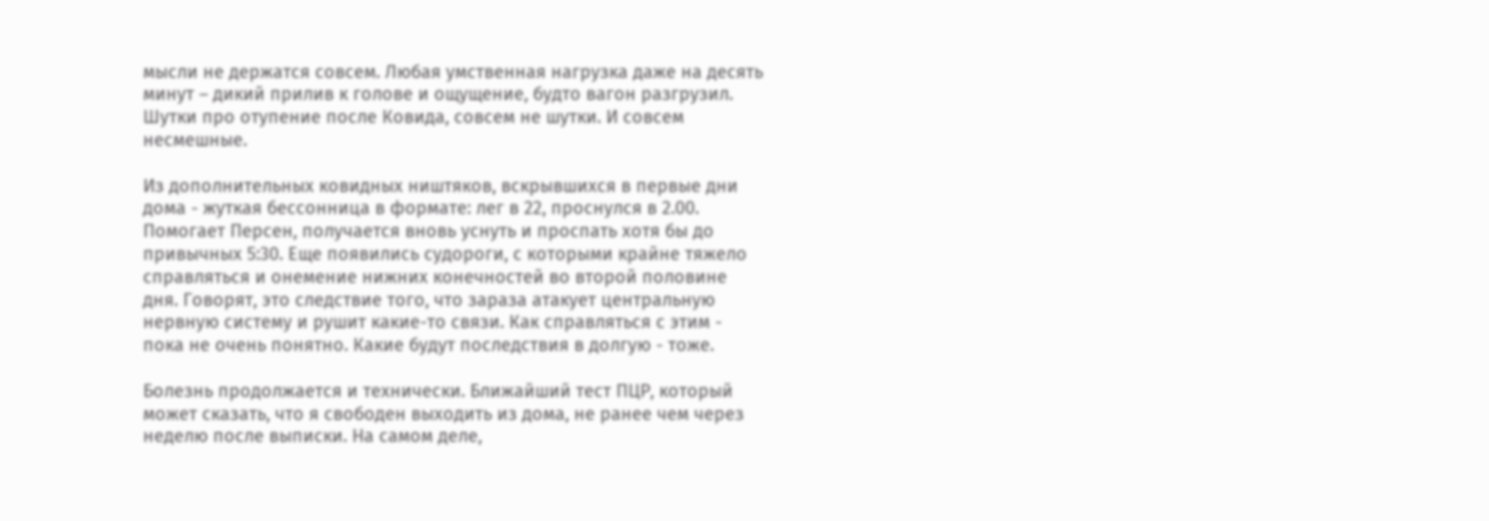мысли не держатся совсем. Любая умственная нагрузка даже на десять минут – дикий прилив к голове и ощущение, будто вагон разгрузил. Шутки про отупение после Ковида, совсем не шутки. И совсем несмешные.

Из дополнительных ковидных ништяков, вскрывшихся в первые дни дома - жуткая бессонница в формате: лег в 22, проснулся в 2.00. Помогает Персен, получается вновь уснуть и проспать хотя бы до привычных 5:30. Еще появились судороги, с которыми крайне тяжело справляться и онемение нижних конечностей во второй половине дня. Говорят, это следствие того, что зараза атакует центральную нервную систему и рушит какие-то связи. Как справляться с этим - пока не очень понятно. Какие будут последствия в долгую - тоже.

Болезнь продолжается и технически. Ближайший тест ПЦР, который может сказать, что я свободен выходить из дома, не ранее чем через неделю после выписки. На самом деле,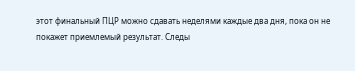этот финальный ПЦР можно сдавать неделями каждые два дня, пока он не покажет приемлемый результат. Следы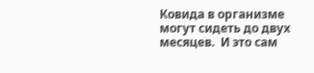Ковида в организме могут сидеть до двух месяцев.  И это сам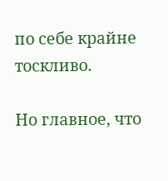по себе крайне тоскливо.

Но главное, что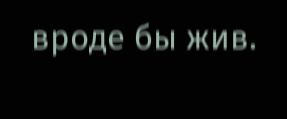вроде бы жив.